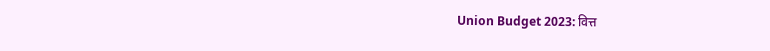Union Budget 2023: वित्त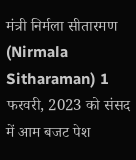मंत्री निर्मला सीतारमण (Nirmala Sitharaman) 1 फरवरी, 2023 को संसद में आम बजट पेश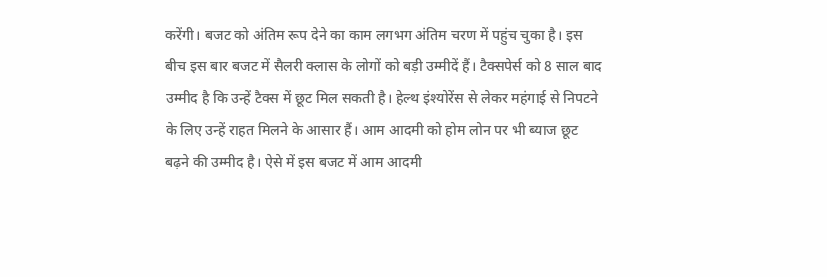करेंगी। बजट को अंतिम रूप देने का काम लगभग अंतिम चरण में पहुंच चुका है। इस बीच इस बार बजट में सैलरी क्लास के लोगों को बड़ी उम्मीदें हैं। टैक्सपेर्स को 8 साल बाद उम्मीद है कि उन्हें टैक्स में छूट मिल सकती है। हेल्थ इंश्योरेंस से लेकर महंगाई से निपटने के लिए उन्हें राहत मिलने के आसार हैं। आम आदमी को होम लोन पर भी ब्याज छूट बढ़ने की उम्मीद है। ऐसे में इस बजट में आम आदमी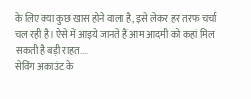के लिए क्या कुछ खास होने वाला है, इसे लेकर हर तरफ चर्चा चल रही है। ऐसे में आइये जानते हैं आम आदमी को कहां मिल सकती है बड़ी राहत....
सेविंग अकाउंट के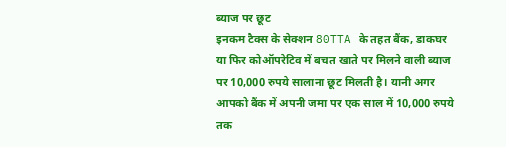ब्याज पर छूट
इनकम टैक्स के सेक्शन 80TTA के तहत बैंक, डाकघर या फिर कोऑपरेटिव में बचत खाते पर मिलने वाली ब्याज पर 10,000 रुपये सालाना छूट मिलती है। यानी अगर आपको बैंक में अपनी जमा पर एक साल में 10,000 रुपये तक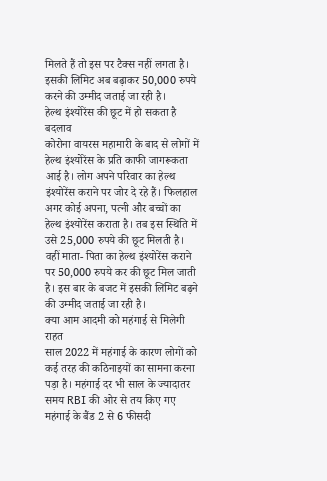मिलते हैं तो इस पर टैक्स नहीं लगता है। इसकी लिमिट अब बढ़ाकर 50,000 रुपये करने की उम्मीद जताई जा रही है।
हेल्थ इंश्योरेंस की छूट में हो सकता है बदलाव
कोरोना वायरस महामारी के बाद से लोगों में हेल्थ इंश्योरेंस के प्रति काफी जागरूकता आई है। लोग अपने परिवार का हेल्थ इंश्योरेंस कराने पर जोर दे रहे हैं। फिलहाल अगर कोई अपना, पत्नी और बच्चों का हेल्थ इंश्योरेंस कराता है। तब इस स्थिति में उसे 25,000 रुपये की छूट मिलती है। वहीं माता- पिता का हेल्थ इंश्योरेंस कराने पर 50,000 रुपये कर की छूट मिल जाती है। इस बार के बजट में इसकी लिमिट बढ़ने की उम्मीद जताई जा रही है।
क्या आम आदमी को महंगाई से मिलेगी राहत
साल 2022 में महंगाई के कारण लोगों को कई तरह की कठिनाइयों का सामना करना पड़ा है। महंगाई दर भी साल के ज्यादातर समय RBI की ओर से तय किए गए महंगाई के बैंड 2 से 6 फीसदी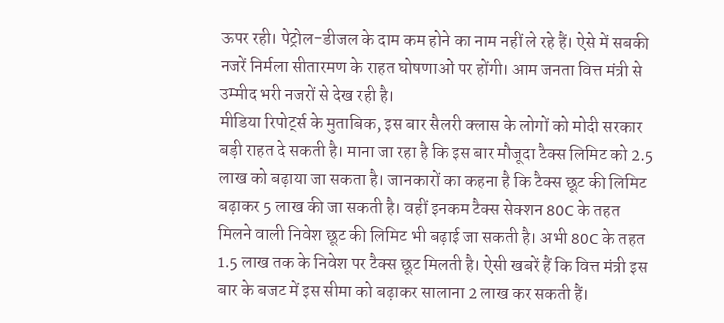ऊपर रही। पेट्रोल-डीजल के दाम कम होने का नाम नहीं ले रहे हैं। ऐसे में सबकी नजरें निर्मला सीतारमण के राहत घोषणाओं पर होंगी। आम जनता वित्त मंत्री से उम्मीद भरी नजरों से देख रही है।
मीडिया रिपोर्ट्स के मुताबिक, इस बार सैलरी क्लास के लोगों को मोदी सरकार बड़ी राहत दे सकती है। माना जा रहा है कि इस बार मौजूदा टैक्स लिमिट को 2.5 लाख को बढ़ाया जा सकता है। जानकारों का कहना है कि टैक्स छूट की लिमिट बढ़ाकर 5 लाख की जा सकती है। वहीं इनकम टैक्स सेक्शन 80C के तहत मिलने वाली निवेश छूट की लिमिट भी बढ़ाई जा सकती है। अभी 80C के तहत 1.5 लाख तक के निवेश पर टैक्स छूट मिलती है। ऐसी खबरें हैं कि वित्त मंत्री इस बार के बजट में इस सीमा को बढ़ाकर सालाना 2 लाख कर सकती हैं।